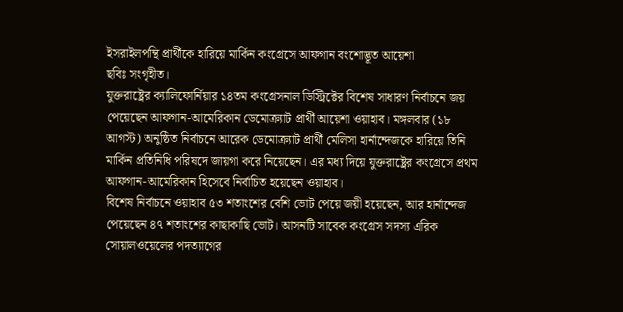ইসরাইলপন্থি প্রার্থীকে হারিয়ে মার্কিন কংগ্রেসে আফগান বংশোদ্ভূত আয়েশা
ছবিঃ সংগৃহীত।
যুক্তরাষ্ট্রের ক্যালিফোর্নিয়ার ১৪তম কংগ্রেসনাল ডিস্ট্রিক্টের বিশেষ সাধারণ নির্বাচনে জয় পেয়েছেন আফগান-আমেরিকান ডেমোক্র্যাট প্রার্থী আয়েশা ওয়াহাব। মঙ্গলবার (১৮ আগস্ট) অনুষ্ঠিত নির্বাচনে আরেক ডেমোক্র্যাট প্রার্থী মেলিসা হার্নান্দেজকে হারিয়ে তিনি মার্কিন প্রতিনিধি পরিষদে জায়গা করে নিয়েছেন। এর মধ্য দিয়ে যুক্তরাষ্ট্রের কংগ্রেসে প্রথম আফগান-আমেরিকান হিসেবে নির্বাচিত হয়েছেন ওয়াহাব।
বিশেষ নির্বাচনে ওয়াহাব ৫৩ শতাংশের বেশি ভোট পেয়ে জয়ী হয়েছেন, আর হার্নান্দেজ পেয়েছেন ৪৭ শতাংশের কাছাকাছি ভোট। আসনটি সাবেক কংগ্রেস সদস্য এরিক সোয়ালওয়েলের পদত্যাগের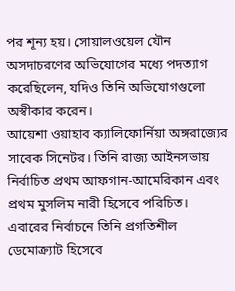পর শূন্য হয়। সোয়ালওয়েল যৌন অসদাচরণের অভিযোগের মধ্যে পদত্যাগ করেছিলেন, যদিও তিনি অভিযোগগুলো অস্বীকার করেন।
আয়েশা ওয়াহাব ক্যালিফোর্নিয়া অঙ্গরাজ্যের সাবেক সিনেটর। তিনি রাজ্য আইনসভায় নির্বাচিত প্রথম আফগান-আমেরিকান এবং প্রথম মুসলিম নারী হিসেবে পরিচিত। এবারের নির্বাচনে তিনি প্রগতিশীল ডেমোক্র্যাট হিসেবে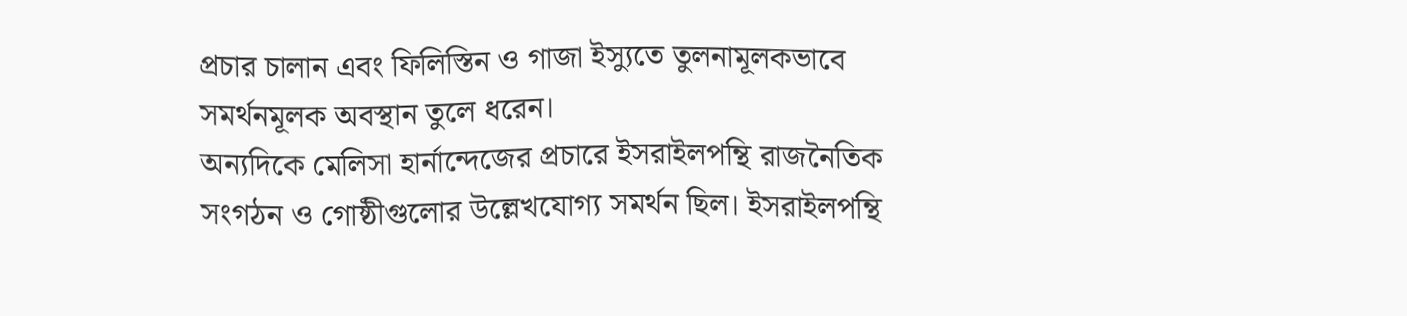প্রচার চালান এবং ফিলিস্তিন ও গাজা ইস্যুতে তুলনামূলকভাবে সমর্থনমূলক অবস্থান তুলে ধরেন।
অন্যদিকে মেলিসা হার্নান্দেজের প্রচারে ইসরাইলপন্থি রাজনৈতিক সংগঠন ও গোষ্ঠীগুলোর উল্লেখযোগ্য সমর্থন ছিল। ইসরাইলপন্থি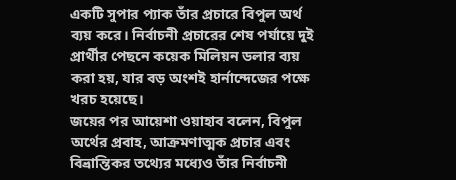একটি সুপার প্যাক তাঁর প্রচারে বিপুল অর্থ ব্যয় করে। নির্বাচনী প্রচারের শেষ পর্যায়ে দুই প্রার্থীর পেছনে কয়েক মিলিয়ন ডলার ব্যয় করা হয়, যার বড় অংশই হার্নান্দেজের পক্ষে খরচ হয়েছে।
জয়ের পর আয়েশা ওয়াহাব বলেন, বিপুল অর্থের প্রবাহ, আক্রমণাত্মক প্রচার এবং বিভ্রান্তিকর তথ্যের মধ্যেও তাঁর নির্বাচনী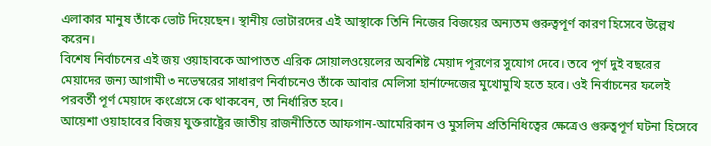এলাকার মানুষ তাঁকে ভোট দিয়েছেন। স্থানীয় ভোটারদের এই আস্থাকে তিনি নিজের বিজয়ের অন্যতম গুরুত্বপূর্ণ কারণ হিসেবে উল্লেখ করেন।
বিশেষ নির্বাচনের এই জয় ওয়াহাবকে আপাতত এরিক সোয়ালওয়েলের অবশিষ্ট মেয়াদ পূরণের সুযোগ দেবে। তবে পূর্ণ দুই বছরের মেয়াদের জন্য আগামী ৩ নভেম্বরের সাধারণ নির্বাচনেও তাঁকে আবার মেলিসা হার্নান্দেজের মুখোমুখি হতে হবে। ওই নির্বাচনের ফলেই পরবর্তী পূর্ণ মেয়াদে কংগ্রেসে কে থাকবেন, তা নির্ধারিত হবে।
আয়েশা ওয়াহাবের বিজয় যুক্তরাষ্ট্রের জাতীয় রাজনীতিতে আফগান-আমেরিকান ও মুসলিম প্রতিনিধিত্বের ক্ষেত্রেও গুরুত্বপূর্ণ ঘটনা হিসেবে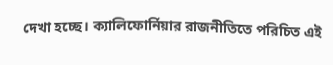দেখা হচ্ছে। ক্যালিফোর্নিয়ার রাজনীতিতে পরিচিত এই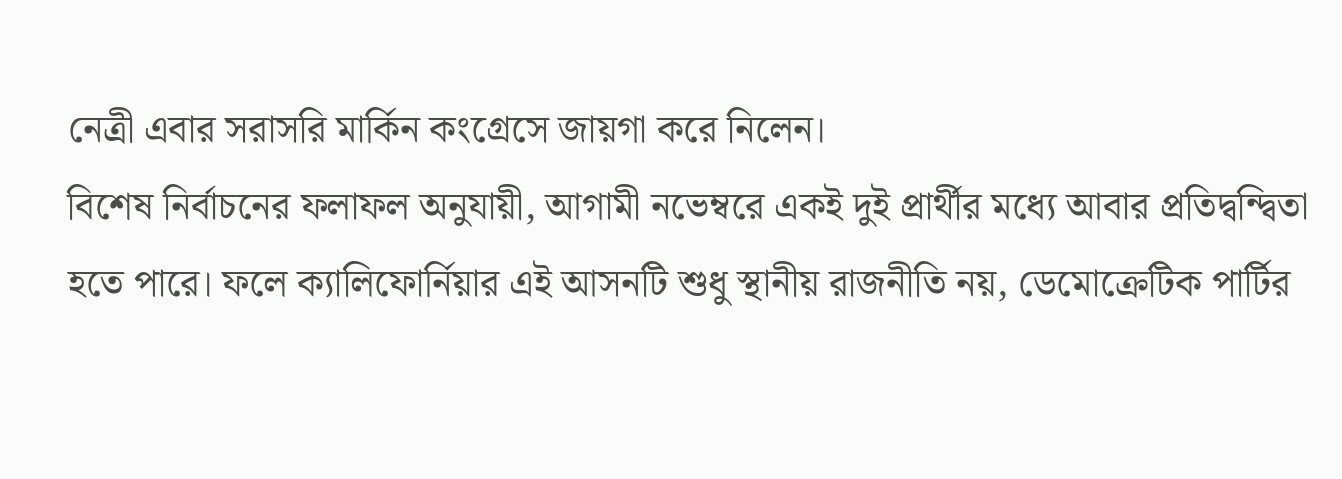নেত্রী এবার সরাসরি মার্কিন কংগ্রেসে জায়গা করে নিলেন।
বিশেষ নির্বাচনের ফলাফল অনুযায়ী, আগামী নভেম্বরে একই দুই প্রার্থীর মধ্যে আবার প্রতিদ্বন্দ্বিতা হতে পারে। ফলে ক্যালিফোর্নিয়ার এই আসনটি শুধু স্থানীয় রাজনীতি নয়, ডেমোক্রেটিক পার্টির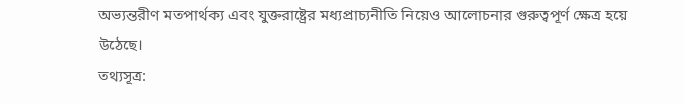অভ্যন্তরীণ মতপার্থক্য এবং যুক্তরাষ্ট্রের মধ্যপ্রাচ্যনীতি নিয়েও আলোচনার গুরুত্বপূর্ণ ক্ষেত্র হয়ে উঠেছে।
তথ্যসূত্র: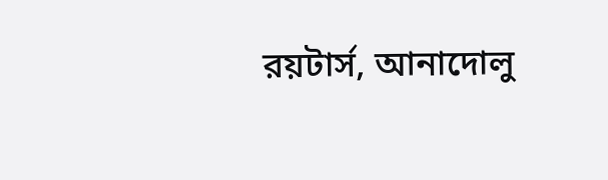রয়টার্স, আনাদোলু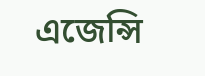এজেন্সি